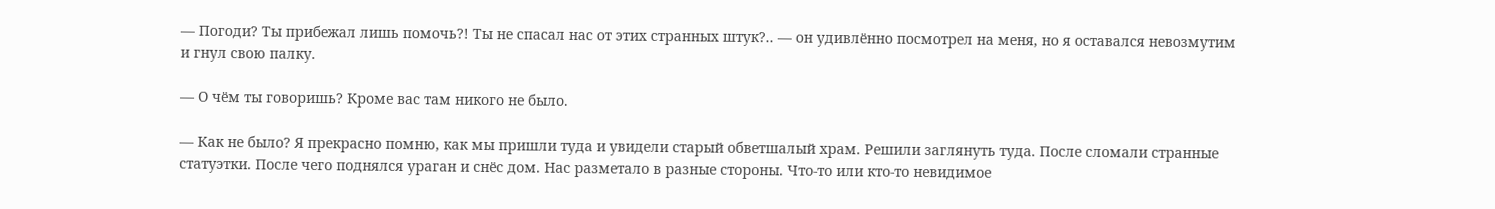— Погоди? Ты прибежал лишь помочь?! Ты не спасал нас от этих странных штук?.. — он удивлённо посмотрел на меня, но я оставался невозмутим и гнул свою палку.

— О чём ты говоришь? Кроме вас там никого не было.

— Как не было? Я прекрасно помню, как мы пришли туда и увидели старый обветшалый храм. Решили заглянуть туда. После сломали странные статуэтки. После чего поднялся ураган и снёс дом. Нас разметало в разные стороны. Что-то или кто-то невидимое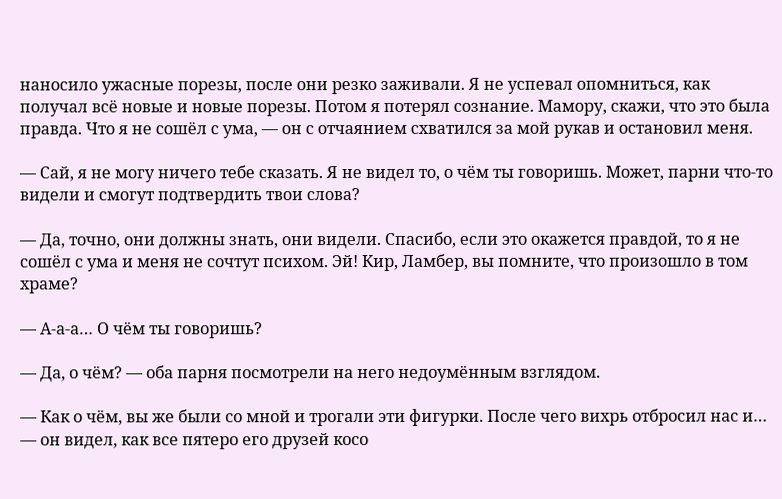наносило ужасные порезы, после они резко заживали. Я не успевал опомниться, как получал всё новые и новые порезы. Потом я потерял сознание. Мамору, скажи, что это была правда. Что я не сошёл с ума, — он с отчаянием схватился за мой рукав и остановил меня.

— Сай, я не могу ничего тебе сказать. Я не видел то, о чём ты говоришь. Может, парни что-то видели и смогут подтвердить твои слова?

— Да, точно, они должны знать, они видели. Спасибо, если это окажется правдой, то я не сошёл с ума и меня не сочтут психом. Эй! Кир, Ламбер, вы помните, что произошло в том храме?

— А-а-а… О чём ты говоришь?

— Да, о чём? — оба парня посмотрели на него недоумённым взглядом.

— Как о чём, вы же были со мной и трогали эти фигурки. После чего вихрь отбросил нас и… — он видел, как все пятеро его друзей косо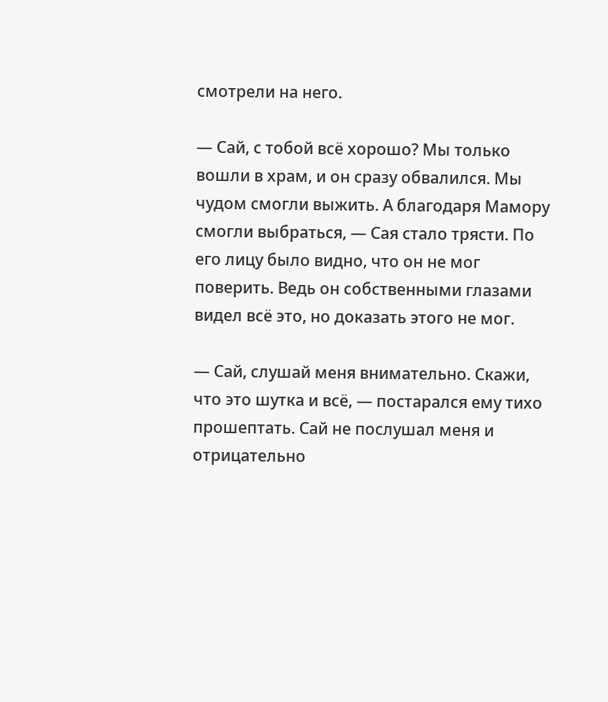смотрели на него.

— Сай, с тобой всё хорошо? Мы только вошли в храм, и он сразу обвалился. Мы чудом смогли выжить. А благодаря Мамору смогли выбраться, — Сая стало трясти. По его лицу было видно, что он не мог поверить. Ведь он собственными глазами видел всё это, но доказать этого не мог.

— Сай, слушай меня внимательно. Скажи, что это шутка и всё, — постарался ему тихо прошептать. Сай не послушал меня и отрицательно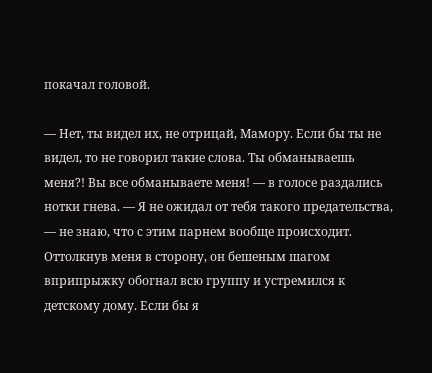покачал головой.

— Нет, ты видел их, не отрицай, Мамору. Если бы ты не видел, то не говорил такие слова. Ты обманываешь меня?! Вы все обманываете меня! — в голосе раздались нотки гнева. — Я не ожидал от тебя такого предательства, — не знаю, что с этим парнем вообще происходит. Оттолкнув меня в сторону, он бешеным шагом вприпрыжку обогнал всю группу и устремился к детскому дому. Если бы я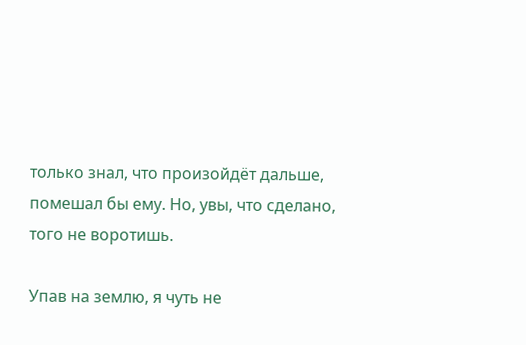только знал, что произойдёт дальше, помешал бы ему. Но, увы, что сделано, того не воротишь.

Упав на землю, я чуть не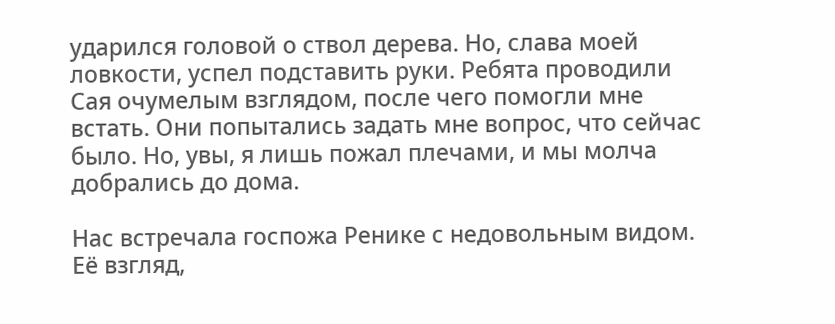ударился головой о ствол дерева. Но, слава моей ловкости, успел подставить руки. Ребята проводили Сая очумелым взглядом, после чего помогли мне встать. Они попытались задать мне вопрос, что сейчас было. Но, увы, я лишь пожал плечами, и мы молча добрались до дома.

Нас встречала госпожа Ренике с недовольным видом. Её взгляд,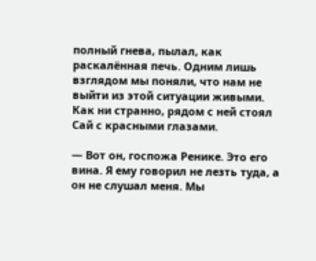полный гнева, пылал, как раскалённая печь. Одним лишь взглядом мы поняли, что нам не выйти из этой ситуации живыми. Как ни странно, рядом с ней стоял Сай с красными глазами.

— Вот он, госпожа Ренике. Это его вина. Я ему говорил не лезть туда, а он не слушал меня. Мы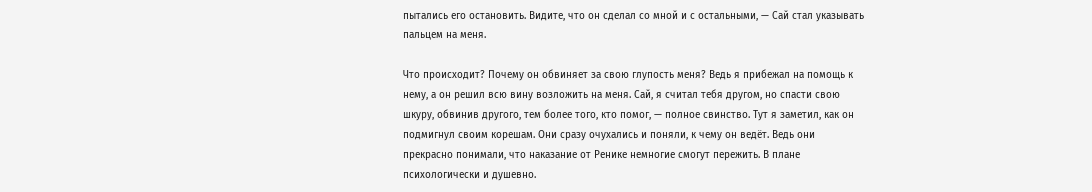пытались его остановить. Видите, что он сделал со мной и с остальными, — Сай стал указывать пальцем на меня.

Что происходит? Почему он обвиняет за свою глупость меня? Ведь я прибежал на помощь к нему, а он решил всю вину возложить на меня. Сай, я считал тебя другом, но спасти свою шкуру, обвинив другого, тем более того, кто помог, — полное свинство. Тут я заметил, как он подмигнул своим корешам. Они сразу очухались и поняли, к чему он ведёт. Ведь они прекрасно понимали, что наказание от Ренике немногие смогут пережить. В плане психологически и душевно.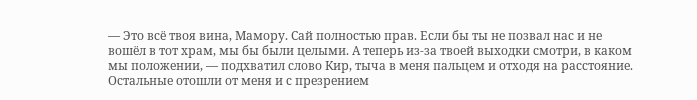— Это всё твоя вина, Мамору. Сай полностью прав. Если бы ты не позвал нас и не вошёл в тот храм, мы бы были целыми. А теперь из-за твоей выходки смотри, в каком мы положении, — подхватил слово Кир, тыча в меня пальцем и отходя на расстояние. Остальные отошли от меня и с презрением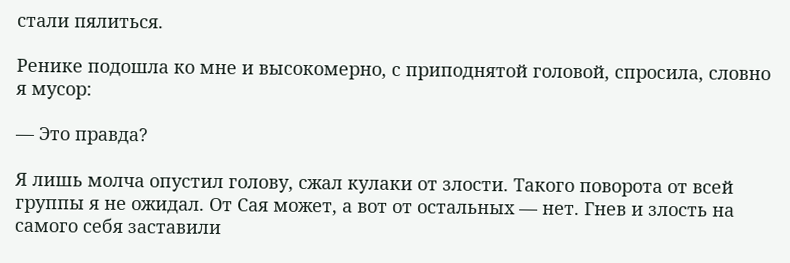стали пялиться.

Ренике подошла ко мне и высокомерно, с приподнятой головой, спросила, словно я мусор:

— Это правда?

Я лишь молча опустил голову, сжал кулаки от злости. Такого поворота от всей группы я не ожидал. От Сая может, а вот от остальных — нет. Гнев и злость на самого себя заставили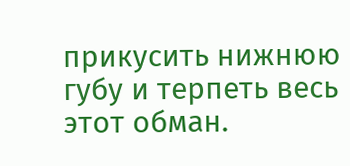прикусить нижнюю губу и терпеть весь этот обман.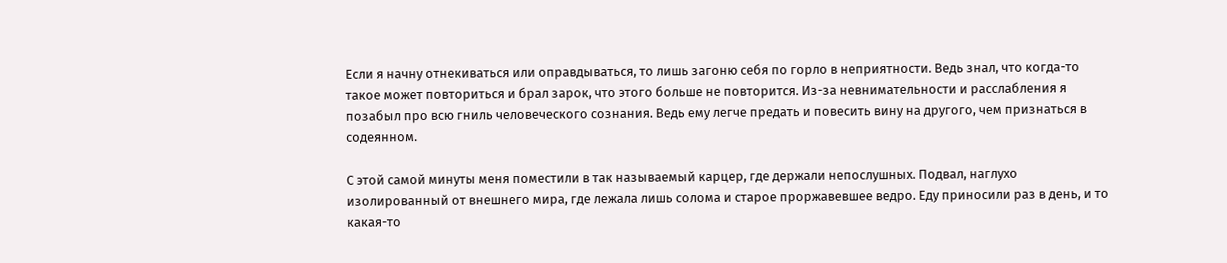Если я начну отнекиваться или оправдываться, то лишь загоню себя по горло в неприятности. Ведь знал, что когда-то такое может повториться и брал зарок, что этого больше не повторится. Из-за невнимательности и расслабления я позабыл про всю гниль человеческого сознания. Ведь ему легче предать и повесить вину на другого, чем признаться в содеянном.

С этой самой минуты меня поместили в так называемый карцер, где держали непослушных. Подвал, наглухо изолированный от внешнего мира, где лежала лишь солома и старое проржавевшее ведро. Еду приносили раз в день, и то какая-то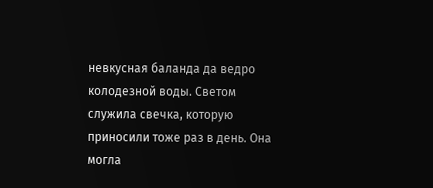невкусная баланда да ведро колодезной воды. Светом служила свечка, которую приносили тоже раз в день. Она могла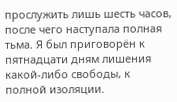прослужить лишь шесть часов, после чего наступала полная тьма. Я был приговорён к пятнадцати дням лишения какой-либо свободы, к полной изоляции.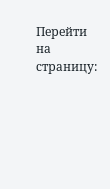Перейти на страницу: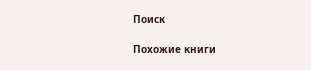Поиск

Похожие книги